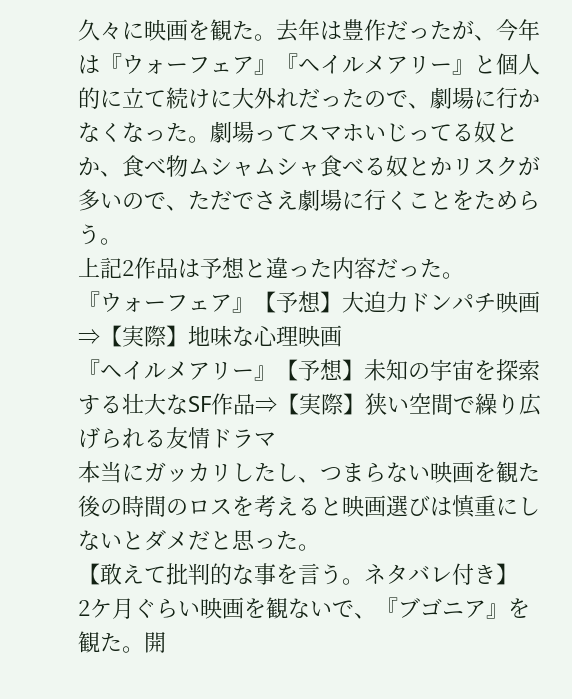久々に映画を観た。去年は豊作だったが、今年は『ウォーフェア』『ヘイルメアリー』と個人的に立て続けに大外れだったので、劇場に行かなくなった。劇場ってスマホいじってる奴とか、食べ物ムシャムシャ食べる奴とかリスクが多いので、ただでさえ劇場に行くことをためらう。
上記2作品は予想と違った内容だった。
『ウォーフェア』【予想】大迫力ドンパチ映画⇒【実際】地味な心理映画
『ヘイルメアリー』【予想】未知の宇宙を探索する壮大なSF作品⇒【実際】狭い空間で繰り広げられる友情ドラマ
本当にガッカリしたし、つまらない映画を観た後の時間のロスを考えると映画選びは慎重にしないとダメだと思った。
【敢えて批判的な事を言う。ネタバレ付き】
2ケ月ぐらい映画を観ないで、『ブゴニア』を観た。開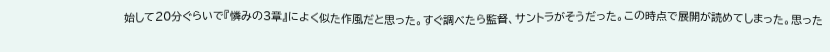始して20分ぐらいで『憐みの3章』によく似た作風だと思った。すぐ調べたら監督、サントラがそうだった。この時点で展開が読めてしまった。思った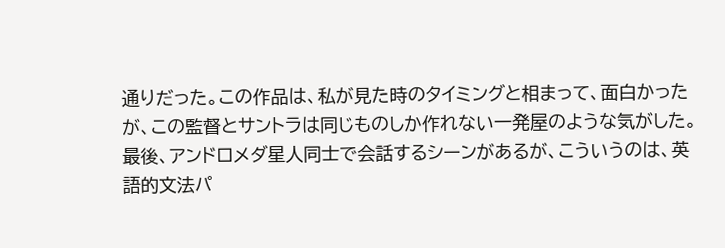通りだった。この作品は、私が見た時のタイミングと相まって、面白かったが、この監督とサントラは同じものしか作れない一発屋のような気がした。
最後、アンドロメダ星人同士で会話するシーンがあるが、こういうのは、英語的文法パ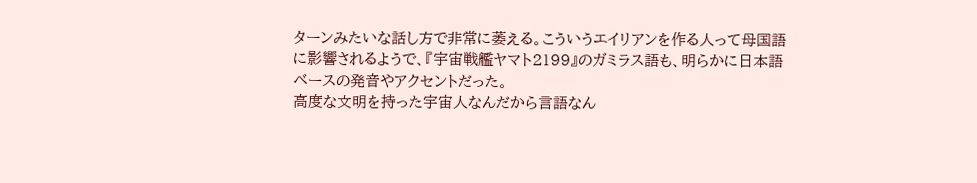ターンみたいな話し方で非常に萎える。こういうエイリアンを作る人って母国語に影響されるようで、『宇宙戦艦ヤマト2199』のガミラス語も、明らかに日本語ベースの発音やアクセントだった。
高度な文明を持った宇宙人なんだから言語なん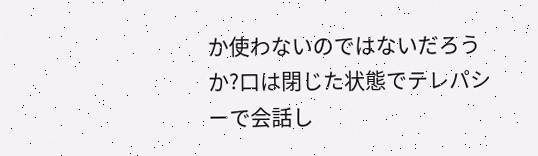か使わないのではないだろうか?口は閉じた状態でテレパシーで会話し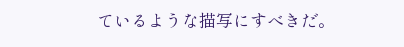ているような描写にすべきだ。